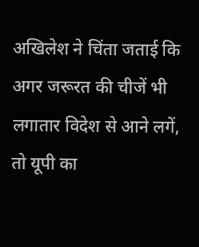अखिलेश ने चिंता जताई कि अगर जरूरत की चीजें भी लगातार विदेश से आने लगें, तो यूपी का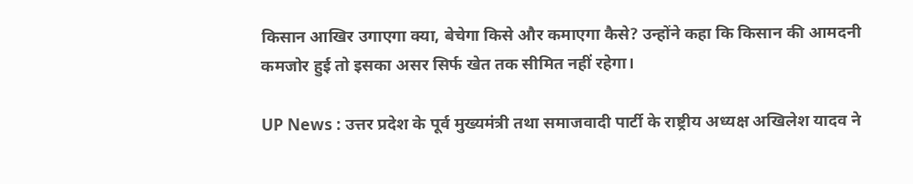किसान आखिर उगाएगा क्या, बेचेगा किसे और कमाएगा कैसे? उन्होंने कहा कि किसान की आमदनी कमजोर हुई तो इसका असर सिर्फ खेत तक सीमित नहीं रहेगा।

UP News : उत्तर प्रदेश के पूर्व मुख्यमंत्री तथा समाजवादी पार्टी के राष्ट्रीय अध्यक्ष अखिलेश यादव ने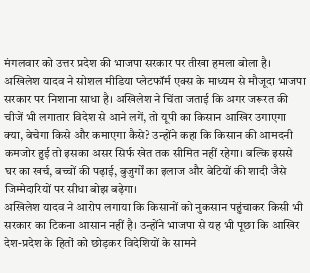मंगलवार को उत्तर प्रदेश की भाजपा सरकार पर तीखा हमला बोला है। अखिलेश यादव ने सोशल मीडिया प्लेटफॉर्म एक्स के माध्यम से मौजूदा भाजपा सरकार पर निशाना साधा है। अखिलेश ने चिंता जताई कि अगर जरूरत की चीजें भी लगातार विदेश से आने लगें, तो यूपी का किसान आखिर उगाएगा क्या, बेचेगा किसे और कमाएगा कैसे? उन्होंने कहा कि किसान की आमदनी कमजोर हुई तो इसका असर सिर्फ खेत तक सीमित नहीं रहेगा। बल्कि इससे घर का खर्च, बच्चों की पढ़ाई, बुजुर्गों का इलाज और बेटियों की शादी जैसे जिम्मेदारियों पर सीधा बोझ बढ़ेगा।
अखिलेश यादव ने आरोप लगाया कि किसानों को नुकसान पहुंचाकर किसी भी सरकार का टिकना आसान नहीं है। उन्होंने भाजपा से यह भी पूछा कि आखिर देश-प्रदेश के हितों को छोड़कर विदेशियों के सामने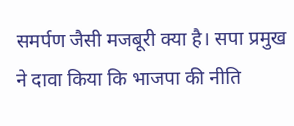समर्पण जैसी मजबूरी क्या है। सपा प्रमुख ने दावा किया कि भाजपा की नीति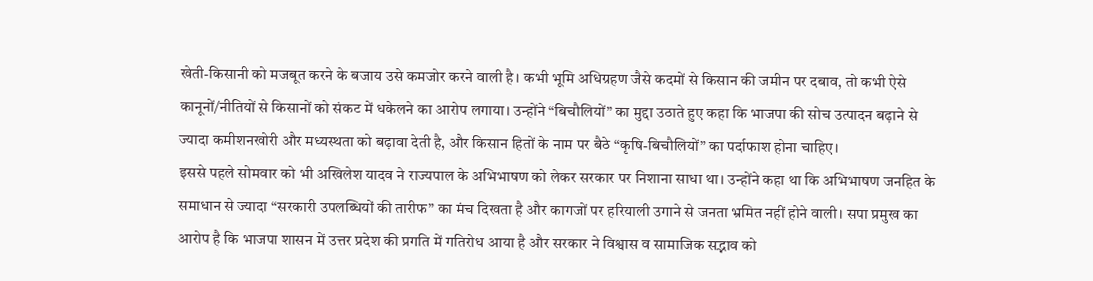खेती-किसानी को मजबूत करने के बजाय उसे कमजोर करने वाली है। कभी भूमि अधिग्रहण जैसे कदमों से किसान की जमीन पर दबाव, तो कभी ऐसे कानूनों/नीतियों से किसानों को संकट में धकेलने का आरोप लगाया। उन्होंने “बिचौलियों” का मुद्दा उठाते हुए कहा कि भाजपा की सोच उत्पादन बढ़ाने से ज्यादा कमीशनखोरी और मध्यस्थता को बढ़ावा देती है, और किसान हितों के नाम पर बैठे “कृषि-बिचौलियों” का पर्दाफाश होना चाहिए।
इससे पहले सोमवार को भी अखिलेश यादव ने राज्यपाल के अभिभाषण को लेकर सरकार पर निशाना साधा था। उन्होंने कहा था कि अभिभाषण जनहित के समाधान से ज्यादा “सरकारी उपलब्धियों की तारीफ” का मंच दिखता है और कागजों पर हरियाली उगाने से जनता भ्रमित नहीं होने वाली। सपा प्रमुख का आरोप है कि भाजपा शासन में उत्तर प्रदेश की प्रगति में गतिरोध आया है और सरकार ने विश्वास व सामाजिक सद्भाव को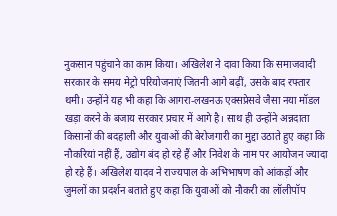नुकसान पहुंचाने का काम किया। अखिलेश ने दावा किया कि समाजवादी सरकार के समय मेट्रो परियोजनाएं जितनी आगे बढ़ीं, उसके बाद रफ्तार थमी। उन्होंने यह भी कहा कि आगरा-लखनऊ एक्सप्रेसवे जैसा नया मॉडल खड़ा करने के बजाय सरकार प्रचार में आगे है। साथ ही उन्होंने अन्नदाता किसानों की बदहाली और युवाओं की बेरोजगारी का मुद्दा उठाते हुए कहा कि नौकरियां नहीं हैं, उद्योग बंद हो रहे हैं और निवेश के नाम पर आयोजन ज्यादा हो रहे हैं। अखिलेश यादव ने राज्यपाल के अभिभाषण को आंकड़ों और जुमलों का प्रदर्शन बताते हुए कहा कि युवाओं को नौकरी का लॉलीपॉप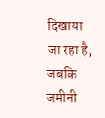दिखाया जा रहा है, जबकि जमीनी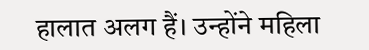हालात अलग हैं। उन्होंने महिला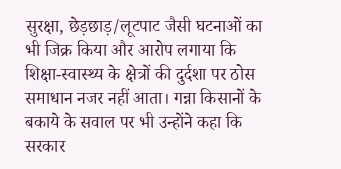सुरक्षा, छेड़छाड़/लूटपाट जैसी घटनाओं का भी जिक्र किया और आरोप लगाया कि शिक्षा-स्वास्थ्य के क्षेत्रों की दुर्दशा पर ठोस समाधान नजर नहीं आता। गन्ना किसानों के बकाये के सवाल पर भी उन्होंने कहा कि सरकार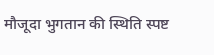मौजूदा भुगतान की स्थिति स्पष्ट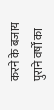करने के बजाय पुराने वर्षों का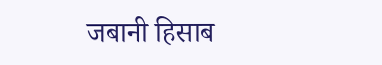जबानी हिसाब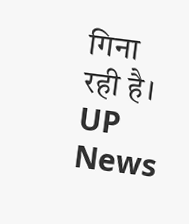गिना रही है। UP News